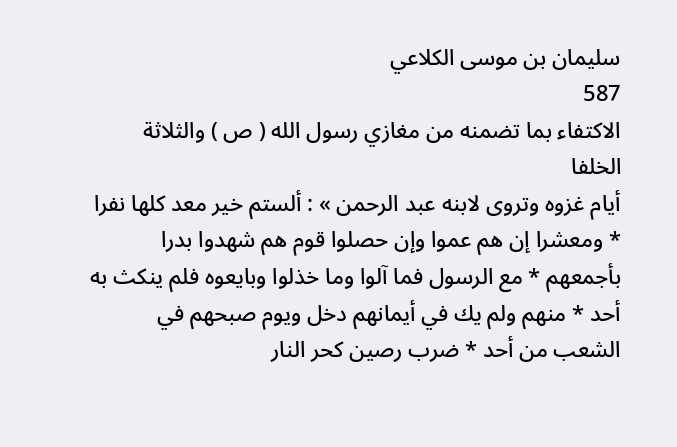سليمان بن موسى الكلاعي
587
الاكتفاء بما تضمنه من مغازي رسول الله ( ص ) والثلاثة الخلفا
أيام غزوه وتروى لابنه عبد الرحمن » : ألستم خير معد كلها نفرا * ومعشرا إن هم عموا وإن حصلوا قوم هم شهدوا بدرا بأجمعهم * مع الرسول فما آلوا وما خذلوا وبايعوه فلم ينكث به أحد * منهم ولم يك في أيمانهم دخل ويوم صبحهم في الشعب من أحد * ضرب رصين كحر النار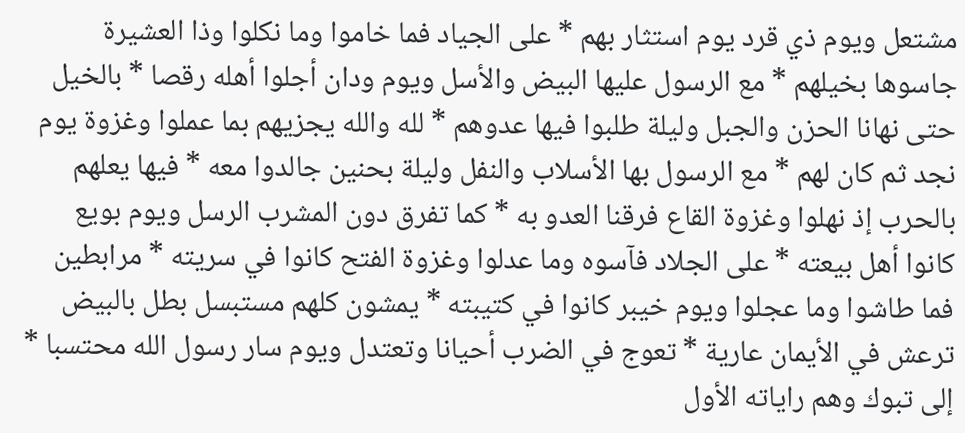مشتعل ويوم ذي قرد يوم استثار بهم * على الجياد فما خاموا وما نكلوا وذا العشيرة جاسوها بخيلهم * مع الرسول عليها البيض والأسل ويوم ودان أجلوا أهله رقصا * بالخيل حتى نهانا الحزن والجبل وليلة طلبوا فيها عدوهم * لله والله يجزيهم بما عملوا وغزوة يوم نجد ثم كان لهم * مع الرسول بها الأسلاب والنفل وليلة بحنين جالدوا معه * فيها يعلهم بالحرب إذ نهلوا وغزوة القاع فرقنا العدو به * كما تفرق دون المشرب الرسل ويوم بويع كانوا أهل بيعته * على الجلاد فآسوه وما عدلوا وغزوة الفتح كانوا في سريته * مرابطين فما طاشوا وما عجلوا ويوم خيبر كانوا في كتيبته * يمشون كلهم مستبسل بطل بالبيض ترعش في الأيمان عارية * تعوج في الضرب أحيانا وتعتدل ويوم سار رسول الله محتسبا * إلى تبوك وهم راياته الأول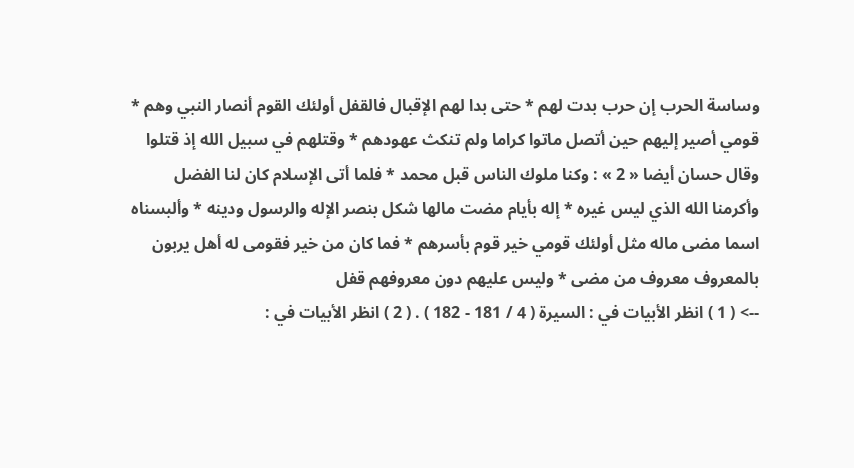وساسة الحرب إن حرب بدت لهم * حتى بدا لهم الإقبال فالقفل أولئك القوم أنصار النبي وهم * قومي أصير إليهم حين أتصل ماتوا كراما ولم تنكث عهودهم * وقتلهم في سبيل الله إذ قتلوا وقال حسان أيضا « 2 » : وكنا ملوك الناس قبل محمد * فلما أتى الإسلام كان لنا الفضل وأكرمنا الله الذي ليس غيره * إله بأيام مضت مالها شكل بنصر الإله والرسول ودينه * وألبسناه اسما مضى ماله مثل أولئك قومي خير قوم بأسرهم * فما كان من خير فقومى له أهل يربون بالمعروف معروف من مضى * وليس عليهم دون معروفهم قفل
--> ( 1 ) انظر الأبيات في : السيرة ( 4 / 181 - 182 ) . ( 2 ) انظر الأبيات في :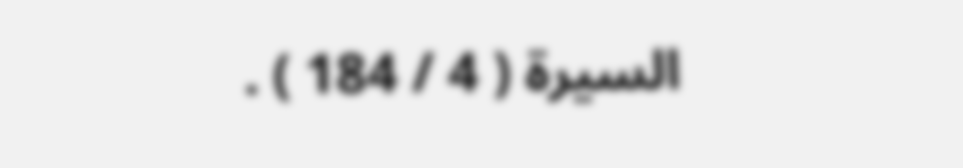السيرة ( 4 / 184 ) .